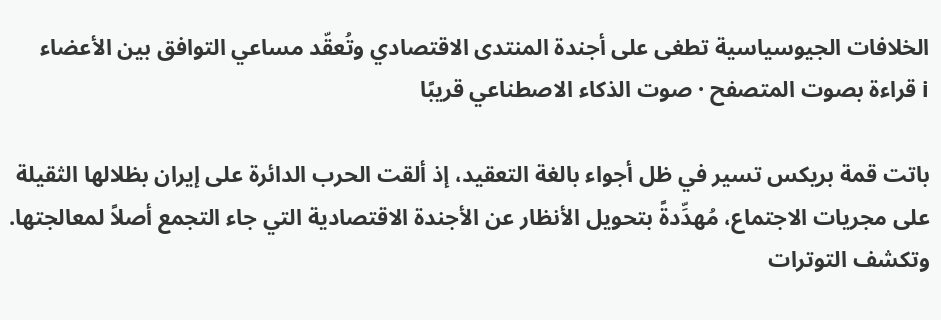الخلافات الجيوسياسية تطغى على أجندة المنتدى الاقتصادي وتُعقّد مساعي التوافق بين الأعضاء
ℹ قراءة بصوت المتصفح · صوت الذكاء الاصطناعي قريبًا

باتت قمة بريكس تسير في ظل أجواء بالغة التعقيد، إذ ألقت الحرب الدائرة على إيران بظلالها الثقيلة على مجريات الاجتماع، مُهدِّدةً بتحويل الأنظار عن الأجندة الاقتصادية التي جاء التجمع أصلاً لمعالجتها.
وتكشف التوترات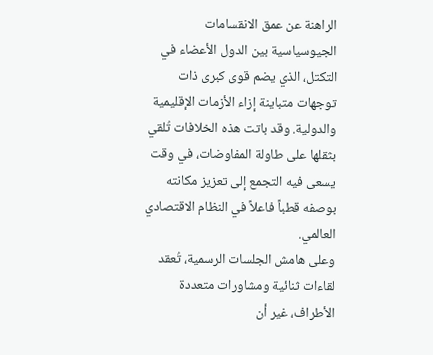الراهنة عن عمق الانقسامات الجيوسياسية بين الدول الأعضاء في التكتل، الذي يضم قوى كبرى ذات توجهات متباينة إزاء الأزمات الإقليمية والدولية. وقد باتت هذه الخلافات تُلقي بثقلها على طاولة المفاوضات، في وقت يسعى فيه التجمع إلى تعزيز مكانته بوصفه قطباً فاعلاً في النظام الاقتصادي العالمي.
وعلى هامش الجلسات الرسمية، تُعقد لقاءات ثنائية ومشاورات متعددة الأطراف، غير أن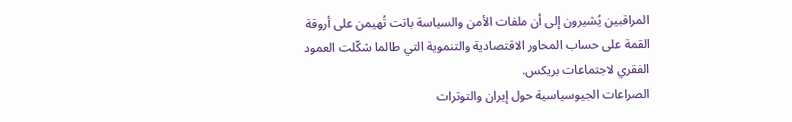المراقبين يُشيرون إلى أن ملفات الأمن والسياسة باتت تُهيمن على أروقة القمة على حساب المحاور الاقتصادية والتنموية التي طالما شكّلت العمود الفقري لاجتماعات بريكس.
الصراعات الجيوسياسية حول إيران والتوترات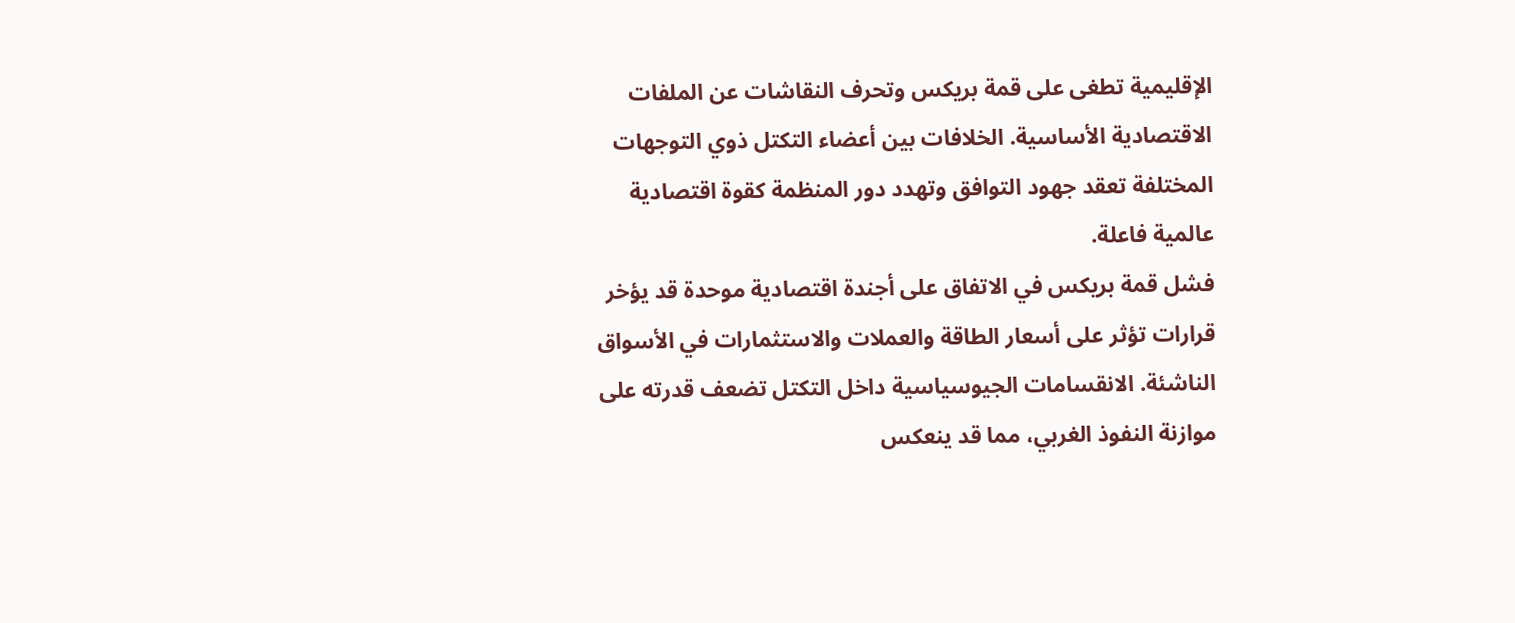الإقليمية تطغى على قمة بريكس وتحرف النقاشات عن الملفات الاقتصادية الأساسية. الخلافات بين أعضاء التكتل ذوي التوجهات المختلفة تعقد جهود التوافق وتهدد دور المنظمة كقوة اقتصادية عالمية فاعلة.
فشل قمة بريكس في الاتفاق على أجندة اقتصادية موحدة قد يؤخر قرارات تؤثر على أسعار الطاقة والعملات والاستثمارات في الأسواق الناشئة. الانقسامات الجيوسياسية داخل التكتل تضعف قدرته على موازنة النفوذ الغربي، مما قد ينعكس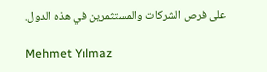على فرص الشركات والمستثمرين في هذه الدول.

Mehmet Yılmaz